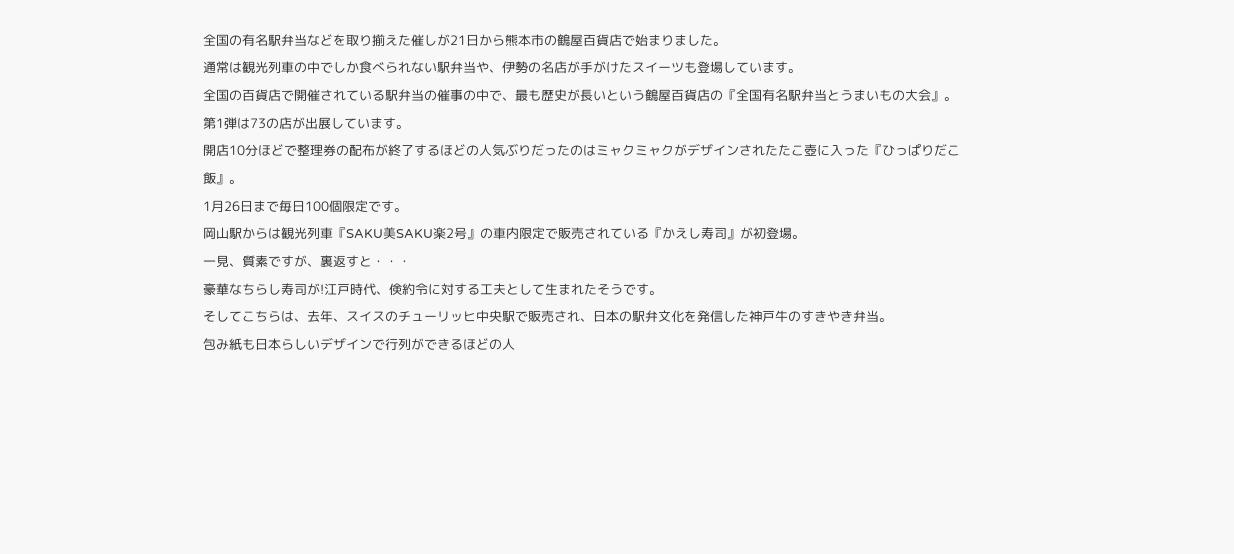全国の有名駅弁当などを取り揃えた催しが21日から熊本市の鶴屋百貨店で始まりました。
通常は観光列車の中でしか食べられない駅弁当や、伊勢の名店が手がけたスイーツも登場しています。
全国の百貨店で開催されている駅弁当の催事の中で、最も歴史が長いという鶴屋百貨店の『全国有名駅弁当とうまいもの大会』。
第1弾は73の店が出展しています。
開店10分ほどで整理券の配布が終了するほどの人気ぶりだったのはミャクミャクがデザインされたたこ壺に入った『ひっぱりだこ飯』。
1月26日まで毎日100個限定です。
岡山駅からは観光列車『SAKU美SAKU楽2号』の車内限定で販売されている『かえし寿司』が初登場。
一見、質素ですが、裏返すと・・・
豪華なちらし寿司が!江戸時代、倹約令に対する工夫として生まれたそうです。
そしてこちらは、去年、スイスのチューリッヒ中央駅で販売され、日本の駅弁文化を発信した神戸牛のすきやき弁当。
包み紙も日本らしいデザインで行列ができるほどの人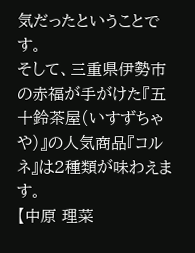気だったということです。
そして、三重県伊勢市の赤福が手がけた『五十鈴茶屋(いすずちゃや)』の人気商品『コルネ』は2種類が味わえます。
【中原 理菜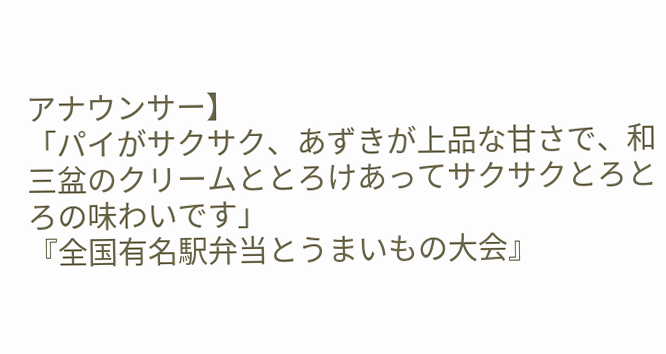アナウンサー】
「パイがサクサク、あずきが上品な甘さで、和三盆のクリームととろけあってサクサクとろとろの味わいです」
『全国有名駅弁当とうまいもの大会』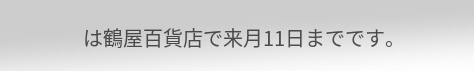は鶴屋百貨店で来月11日までです。